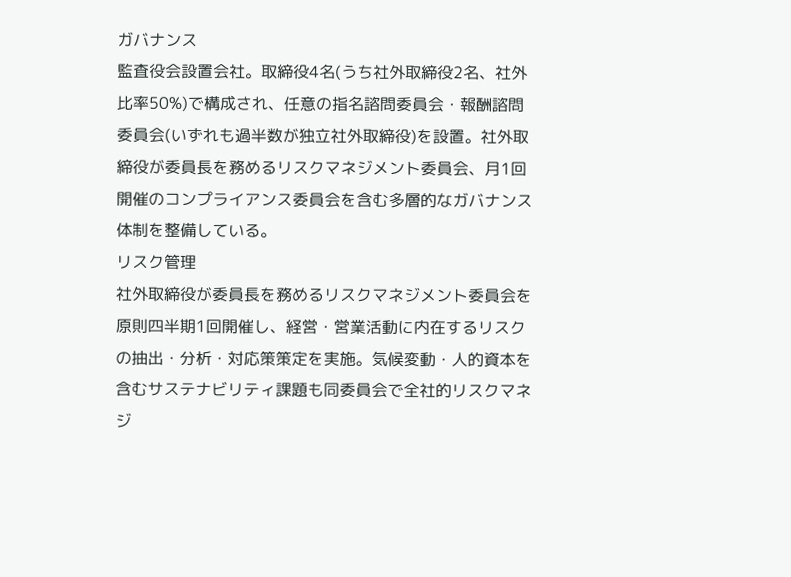ガバナンス
監査役会設置会社。取締役4名(うち社外取締役2名、社外比率50%)で構成され、任意の指名諮問委員会・報酬諮問委員会(いずれも過半数が独立社外取締役)を設置。社外取締役が委員長を務めるリスクマネジメント委員会、月1回開催のコンプライアンス委員会を含む多層的なガバナンス体制を整備している。
リスク管理
社外取締役が委員長を務めるリスクマネジメント委員会を原則四半期1回開催し、経営・営業活動に内在するリスクの抽出・分析・対応策策定を実施。気候変動・人的資本を含むサステナビリティ課題も同委員会で全社的リスクマネジ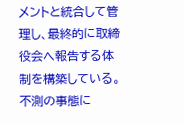メントと統合して管理し、最終的に取締役会へ報告する体制を構築している。不測の事態に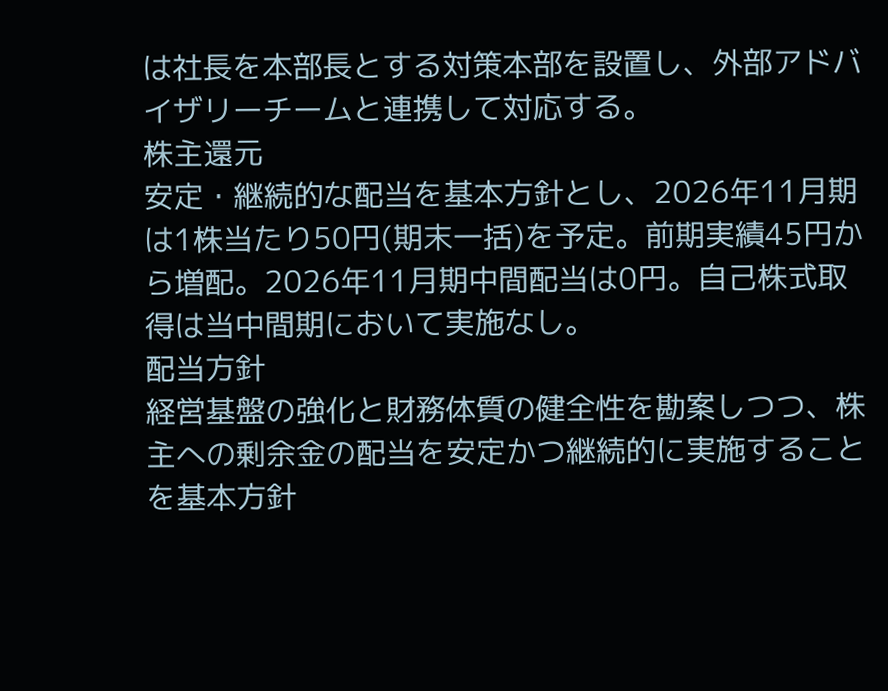は社長を本部長とする対策本部を設置し、外部アドバイザリーチームと連携して対応する。
株主還元
安定・継続的な配当を基本方針とし、2026年11月期は1株当たり50円(期末一括)を予定。前期実績45円から増配。2026年11月期中間配当は0円。自己株式取得は当中間期において実施なし。
配当方針
経営基盤の強化と財務体質の健全性を勘案しつつ、株主への剰余金の配当を安定かつ継続的に実施することを基本方針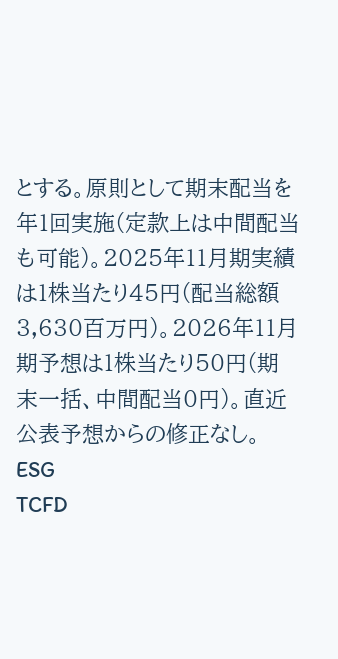とする。原則として期末配当を年1回実施(定款上は中間配当も可能)。2025年11月期実績は1株当たり45円(配当総額3,630百万円)。2026年11月期予想は1株当たり50円(期末一括、中間配当0円)。直近公表予想からの修正なし。
ESG
TCFD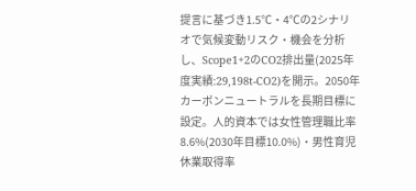提言に基づき1.5℃・4℃の2シナリオで気候変動リスク・機会を分析し、Scope1+2のCO2排出量(2025年度実績:29,198t-CO2)を開示。2050年カーボンニュートラルを長期目標に設定。人的資本では女性管理職比率8.6%(2030年目標10.0%)・男性育児休業取得率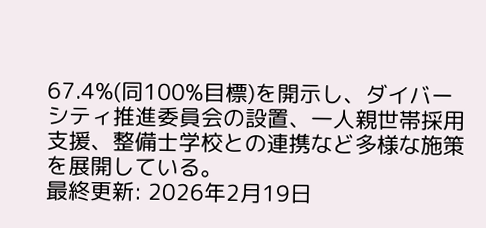67.4%(同100%目標)を開示し、ダイバーシティ推進委員会の設置、一人親世帯採用支援、整備士学校との連携など多様な施策を展開している。
最終更新: 2026年2月19日